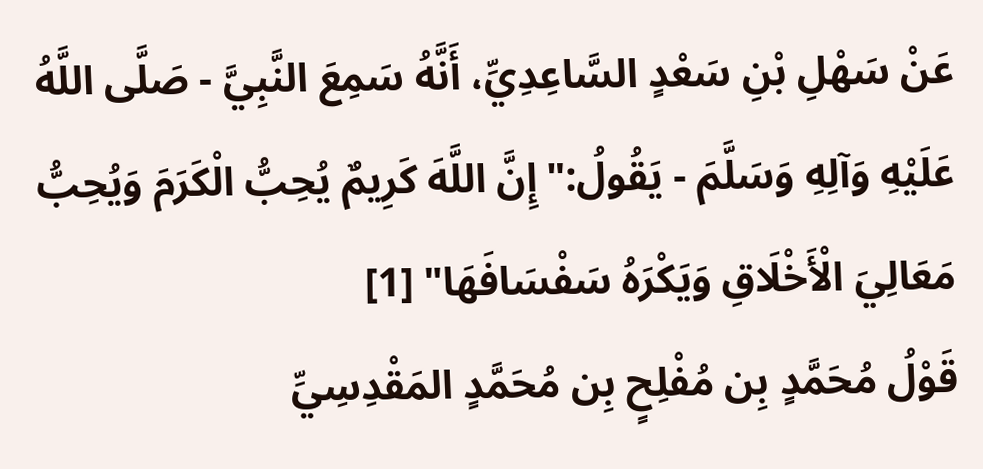عَنْ سَهْلِ بْنِ سَعْدٍ السَّاعِدِيِّ، أَنَّهُ سَمِعَ النَّبِيَّ - صَلَّى اللَّهُ عَلَيْهِ وَآلِهِ وَسَلَّمَ - يَقُولُ:"إِنَّ اللَّهَ كَرِيمٌ يُحِبُّ الْكَرَمَ وَيُحِبُّ مَعَالِيَ الْأَخْلَاقِ وَيَكْرَهُ سَفْسَافَهَا" [1]
قَوْلُ مُحَمَّدٍ بِن مُفْلِحٍ بِن مُحَمَّدٍ المَقْدِسِيِّ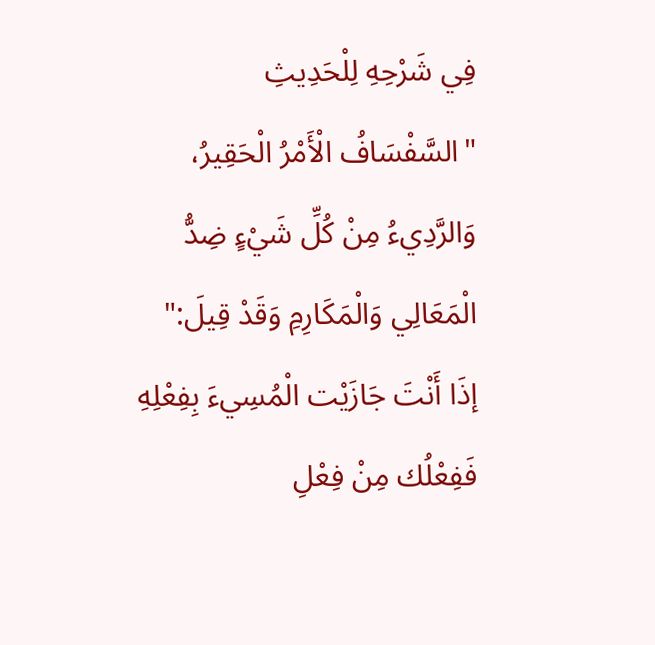فِي شَرْحِهِ لِلْحَدِيثِ
"السَّفْسَافُ الْأَمْرُ الْحَقِيرُ، وَالرَّدِيءُ مِنْ كُلِّ شَيْءٍ ضِدُّ الْمَعَالِي وَالْمَكَارِمِ وَقَدْ قِيلَ:"
إذَا أَنْتَ جَازَيْت الْمُسِيءَ بِفِعْلِهِ فَفِعْلُك مِنْ فِعْلِ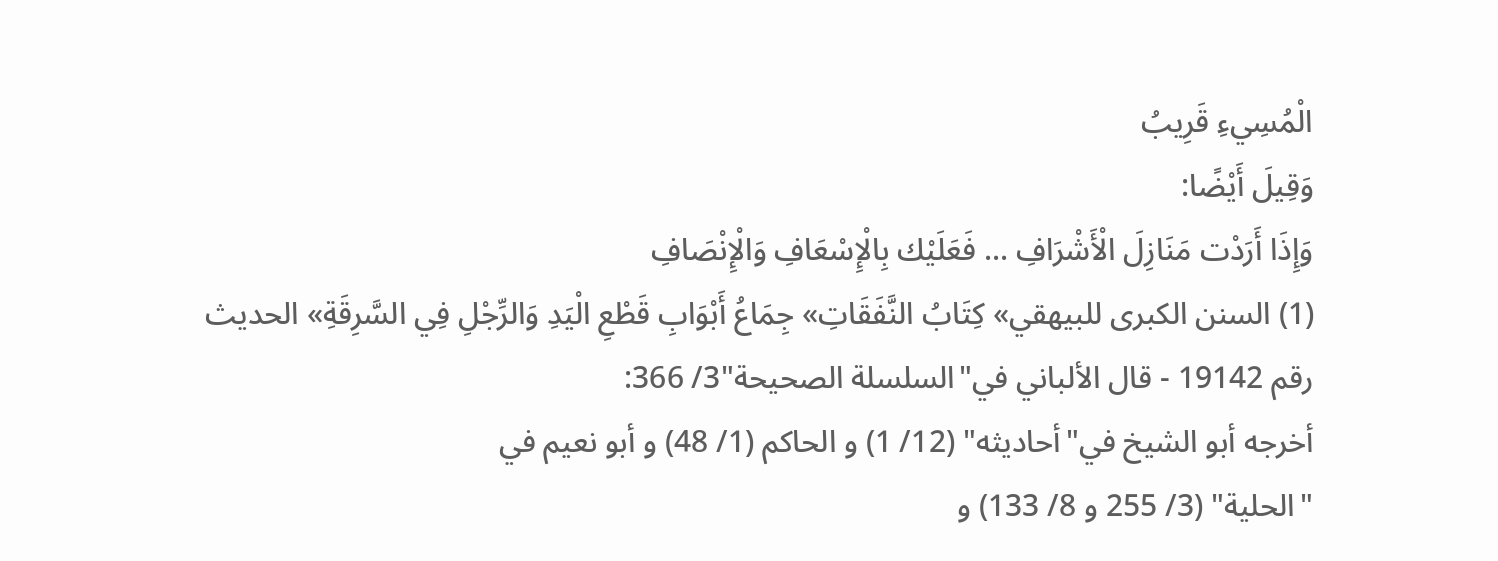الْمُسِيءِ قَرِيبُ
وَقِيلَ أَيْضًا:
وَإِذَا أَرَدْت مَنَازِلَ الْأَشْرَافِ ... فَعَلَيْك بِالْإِسْعَافِ وَالْإِنْصَافِ
(1) السنن الكبرى للبيهقي» كِتَابُ النَّفَقَاتِ» جِمَاعُ أَبْوَابِ قَطْعِ الْيَدِ وَالرِّجْلِ فِي السَّرِقَةِ» الحديث رقم 19142 - قال الألباني في"السلسلة الصحيحة"3/ 366:
أخرجه أبو الشيخ في"أحاديثه" (12/ 1) و الحاكم (1/ 48) و أبو نعيم في
"الحلية" (3/ 255 و 8/ 133) و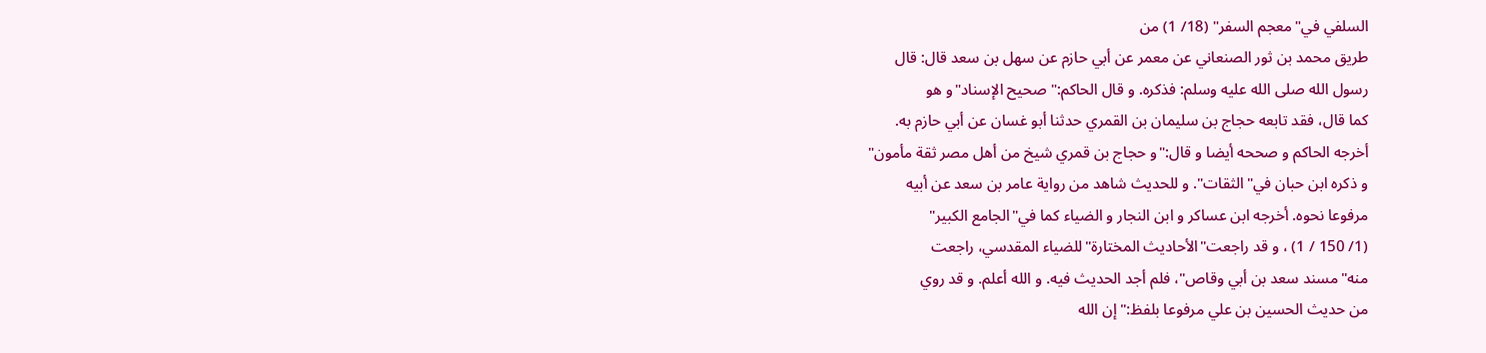السلفي في"معجم السفر" (18/ 1) من
طريق محمد بن ثور الصنعاني عن معمر عن أبي حازم عن سهل بن سعد قال: قال
رسول الله صلى الله عليه وسلم: فذكره. و قال الحاكم:"صحيح الإسناد"و هو
كما قال، فقد تابعه حجاج بن سليمان بن القمري حدثنا أبو غسان عن أبي حازم به.
أخرجه الحاكم و صححه أيضا و قال:"و حجاج بن قمري شيخ من أهل مصر ثقة مأمون"
و ذكره ابن حبان في"الثقات". و للحديث شاهد من رواية عامر بن سعد عن أبيه
مرفوعا نحوه. أخرجه ابن عساكر و ابن النجار و الضياء كما في"الجامع الكبير"
(1/ 150 / 1) ، و قد راجعت"الأحاديث المختارة"للضياء المقدسي، راجعت
منه"مسند سعد بن أبي وقاص"، فلم أجد الحديث فيه. و الله أعلم. و قد روي
من حديث الحسين بن علي مرفوعا بلفظ:"إن الله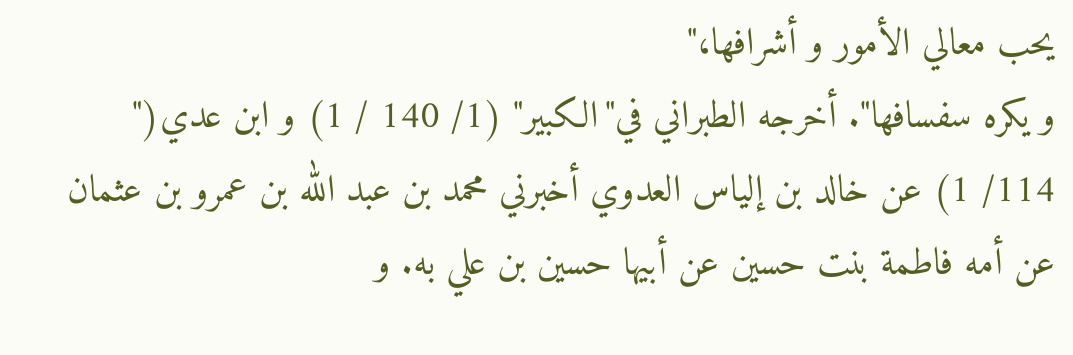يحب معالي الأمور و أشرافها،"
و يكره سفسافها". أخرجه الطبراني في"الكبير" (1/ 140 / 1) و ابن عدي("
114/ 1) عن خالد بن إلياس العدوي أخبرني محمد بن عبد الله بن عمرو بن عثمان
عن أمه فاطمة بنت حسين عن أبيها حسين بن علي به. و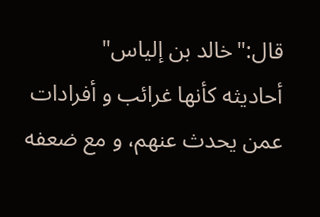قال:"خالد بن إلياس"
أحاديثه كأنها غرائب و أفرادات عمن يحدث عنهم، و مع ضعفه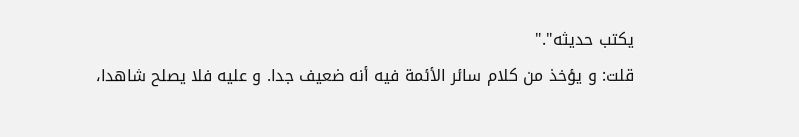يكتب حديثه"."
قلت: و يؤخذ من كلام سائر الأئمة فيه أنه ضعيف جدا. و عليه فلا يصلح شاهدا،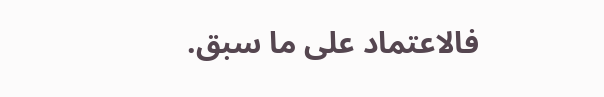فالاعتماد على ما سبق.